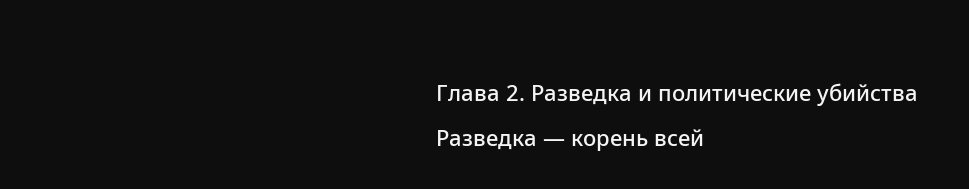Глава 2. Разведка и политические убийства
Разведка — корень всей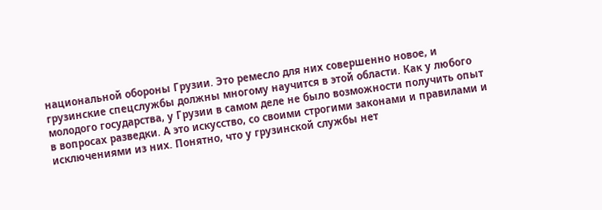национальной обороны Грузии. Это ремесло для них совершенно новое, и грузинские спецслужбы должны многому научится в этой области. Как у любого молодого государства, у Грузии в самом деле не было возможности получить опыт в вопросах разведки. А это искусство, со своими строгими законами и правилами и исключениями из них. Понятно, что у грузинской службы нет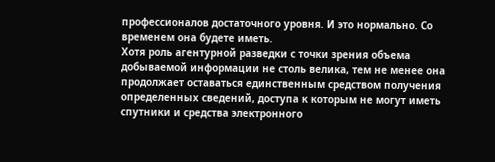профессионалов достаточного уровня. И это нормально. Со временем она будете иметь.
Хотя роль агентурной разведки с точки зрения объема добываемой информации не столь велика, тем не менее она продолжает оставаться единственным средством получения определенных сведений, доступа к которым не могут иметь спутники и средства электронного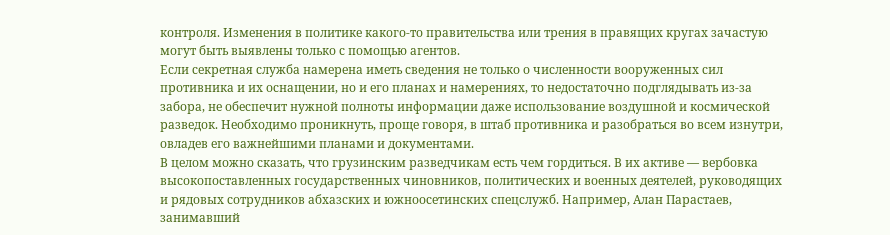контроля. Изменения в политике какого-то правительства или трения в правящих кругах зачастую могут быть выявлены только с помощью агентов.
Если секретная служба намерена иметь сведения не только о численности вооруженных сил противника и их оснащении, но и его планах и намерениях, то недостаточно подглядывать из-за забора, не обеспечит нужной полноты информации даже использование воздушной и космической разведок. Необходимо проникнуть, проще говоря, в штаб противника и разобраться во всем изнутри, овладев его важнейшими планами и документами.
В целом можно сказать, что грузинским разведчикам есть чем гордиться. В их активе — вербовка высокопоставленных государственных чиновников, политических и военных деятелей, руководящих и рядовых сотрудников абхазских и южноосетинских спецслужб. Например, Алан Парастаев, занимавший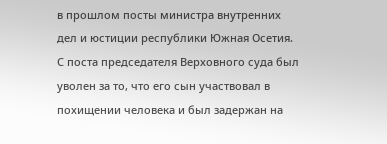в прошлом посты министра внутренних дел и юстиции республики Южная Осетия. С поста председателя Верховного суда был уволен за то, что его сын участвовал в похищении человека и был задержан на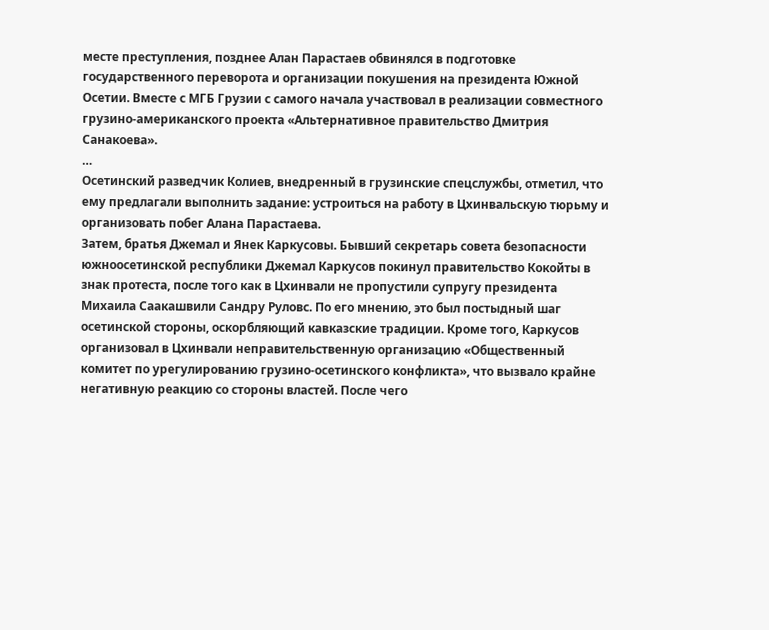месте преступления, позднее Алан Парастаев обвинялся в подготовке государственного переворота и организации покушения на президента Южной Осетии. Вместе с МГБ Грузии с самого начала участвовал в реализации совместного грузино-американского проекта «Альтернативное правительство Дмитрия Санакоева».
…
Осетинский разведчик Колиев, внедренный в грузинские спецслужбы, отметил, что ему предлагали выполнить задание: устроиться на работу в Цхинвальскую тюрьму и организовать побег Алана Парастаева.
Затем, братья Джемал и Янек Каркусовы. Бывший секретарь совета безопасности южноосетинской республики Джемал Каркусов покинул правительство Кокойты в знак протеста, после того как в Цхинвали не пропустили супругу президента Михаила Саакашвили Сандру Руловс. По его мнению, это был постыдный шаг осетинской стороны, оскорбляющий кавказские традиции. Кроме того, Каркусов организовал в Цхинвали неправительственную организацию «Общественный комитет по урегулированию грузино-осетинского конфликта», что вызвало крайне негативную реакцию со стороны властей. После чего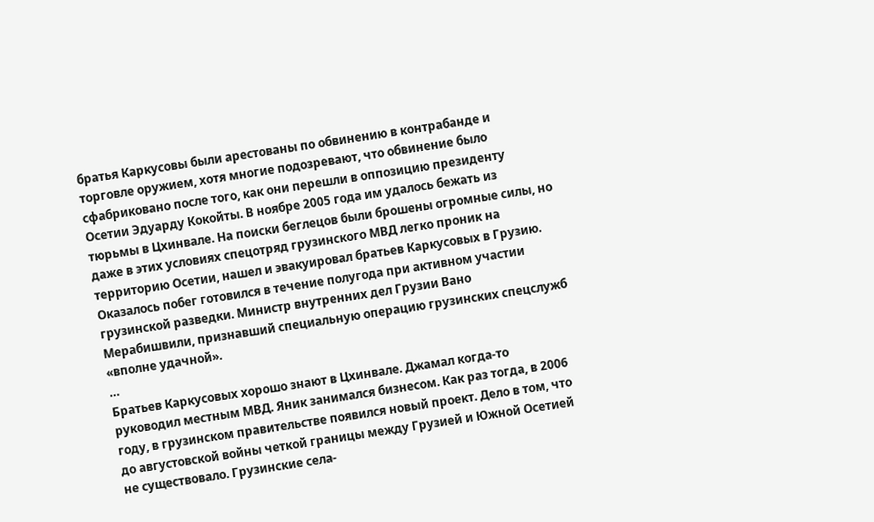братья Каркусовы были арестованы по обвинению в контрабанде и торговле оружием, хотя многие подозревают, что обвинение было сфабриковано после того, как они перешли в оппозицию президенту Осетии Эдуарду Кокойты. В ноябре 2005 года им удалось бежать из тюрьмы в Цхинвале. На поиски беглецов были брошены огромные силы, но даже в этих условиях спецотряд грузинского МВД легко проник на территорию Осетии, нашел и эвакуировал братьев Каркусовых в Грузию. Оказалось побег готовился в течение полугода при активном участии грузинской разведки. Министр внутренних дел Грузии Вано Мерабишвили, признавший специальную операцию грузинских спецслужб «вполне удачной».
…
Братьев Каркусовых хорошо знают в Цхинвале. Джамал когда-то руководил местным МВД. Яник занимался бизнесом. Как раз тогда, в 2006 году, в грузинском правительстве появился новый проект. Дело в том, что до августовской войны четкой границы между Грузией и Южной Осетией не существовало. Грузинские села-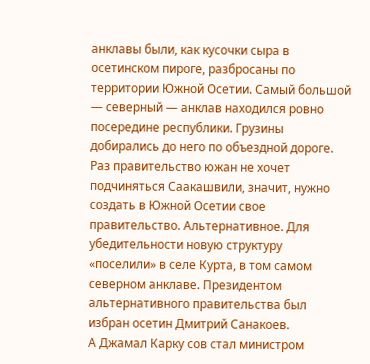анклавы были, как кусочки сыра в осетинском пироге, разбросаны по территории Южной Осетии. Самый большой — северный — анклав находился ровно посередине республики. Грузины добирались до него по объездной дороге.
Раз правительство южан не хочет подчиняться Саакашвили, значит, нужно создать в Южной Осетии свое правительство. Альтернативное. Для убедительности новую структуру «поселили» в селе Курта, в том самом северном анклаве. Президентом альтернативного правительства был избран осетин Дмитрий Санакоев.
А Джамал Карку сов стал министром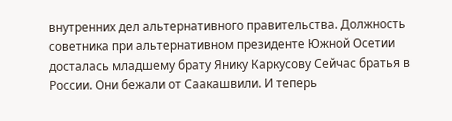внутренних дел альтернативного правительства. Должность советника при альтернативном президенте Южной Осетии досталась младшему брату Янику Каркусову Сейчас братья в России. Они бежали от Саакашвили. И теперь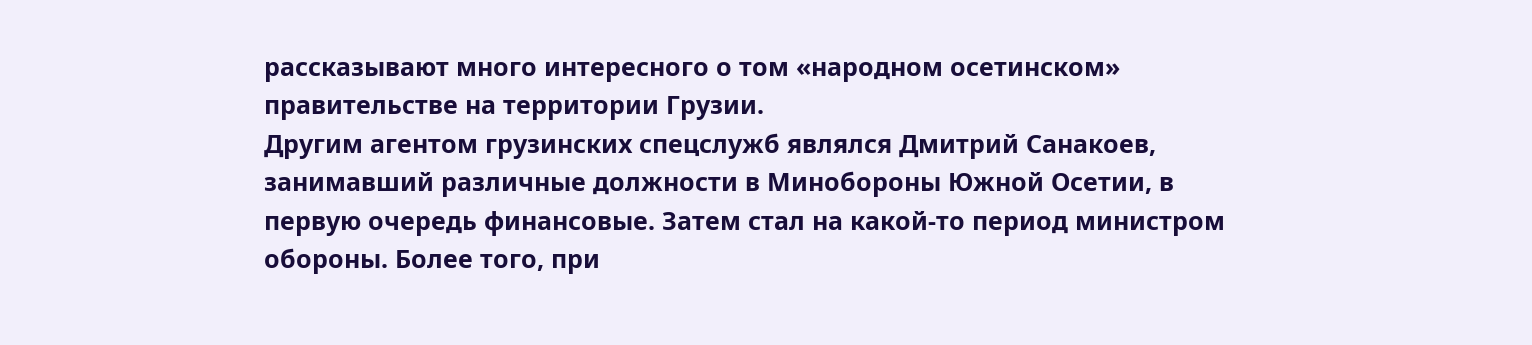рассказывают много интересного о том «народном осетинском» правительстве на территории Грузии.
Другим агентом грузинских спецслужб являлся Дмитрий Санакоев, занимавший различные должности в Минобороны Южной Осетии, в первую очередь финансовые. Затем стал на какой-то период министром обороны. Более того, при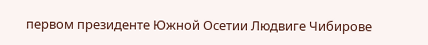первом президенте Южной Осетии Людвиге Чибирове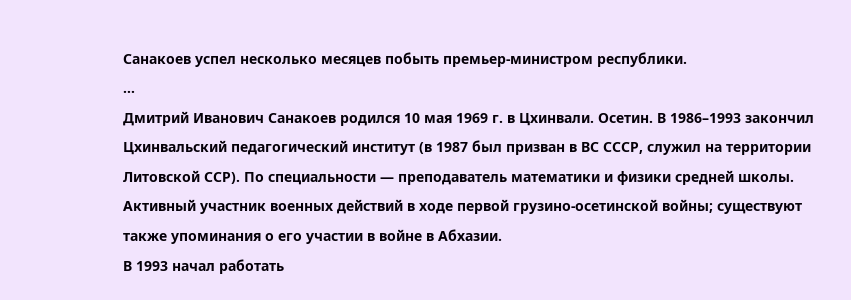Санакоев успел несколько месяцев побыть премьер-министром республики.
…
Дмитрий Иванович Санакоев родился 10 мая 1969 г. в Цхинвали. Осетин. В 1986–1993 закончил Цхинвальский педагогический институт (в 1987 был призван в ВС СССР, служил на территории Литовской ССР). По специальности — преподаватель математики и физики средней школы. Активный участник военных действий в ходе первой грузино-осетинской войны; существуют также упоминания о его участии в войне в Абхазии.
В 1993 начал работать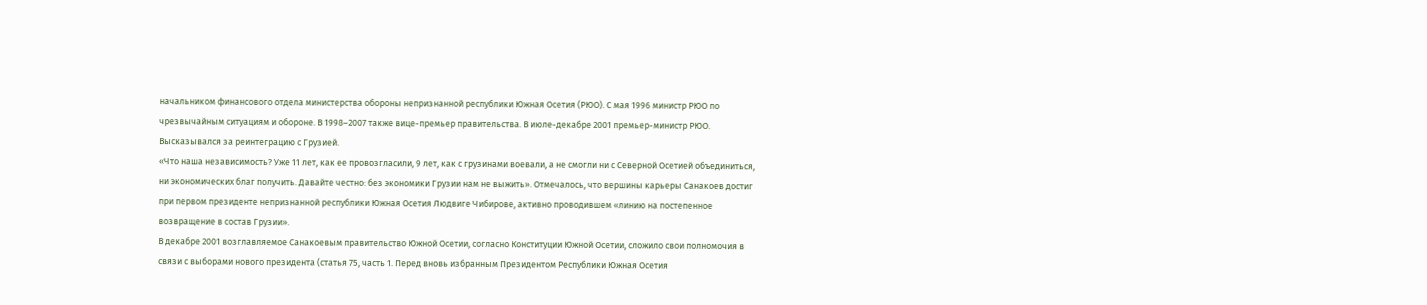начальником финансового отдела министерства обороны непризнанной республики Южная Осетия (РЮО). С мая 1996 министр РЮО по чрезвычайным ситуациям и обороне. В 1998–2007 также вице-премьер правительства. В июле-декабре 2001 премьер-министр РЮО. Высказывался за реинтеграцию с Грузией.
«Что наша независимость? Уже 11 лет, как ее провозгласили, 9 лет, как с грузинами воевали, а не смогли ни с Северной Осетией объединиться, ни экономических благ получить. Давайте честно: без экономики Грузии нам не выжить». Отмечалось, что вершины карьеры Санакоев достиг при первом президенте непризнанной республики Южная Осетия Людвиге Чибирове, активно проводившем «линию на постепенное возвращение в состав Грузии».
В декабре 2001 возглавляемое Санакоевым правительство Южной Осетии, согласно Конституции Южной Осетии, сложило свои полномочия в связи с выборами нового президента (статья 75, часть 1. Перед вновь избранным Президентом Республики Южная Осетия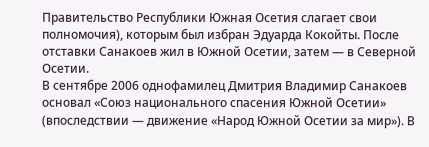Правительство Республики Южная Осетия слагает свои полномочия), которым был избран Эдуарда Кокойты. После отставки Санакоев жил в Южной Осетии, затем — в Северной Осетии.
В сентябре 2006 однофамилец Дмитрия Владимир Санакоев основал «Союз национального спасения Южной Осетии» (впоследствии — движение «Народ Южной Осетии за мир»). В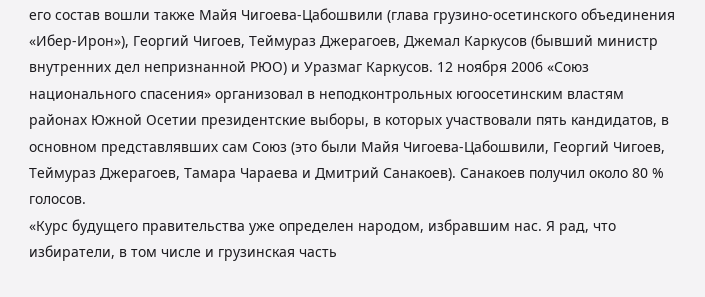его состав вошли также Майя Чигоева-Цабошвили (глава грузино-осетинского объединения «Ибер-Ирон»), Георгий Чигоев, Теймураз Джерагоев, Джемал Каркусов (бывший министр внутренних дел непризнанной РЮО) и Уразмаг Каркусов. 12 ноября 2006 «Союз национального спасения» организовал в неподконтрольных югоосетинским властям районах Южной Осетии президентские выборы, в которых участвовали пять кандидатов, в основном представлявших сам Союз (это были Майя Чигоева-Цабошвили, Георгий Чигоев, Теймураз Джерагоев, Тамара Чараева и Дмитрий Санакоев). Санакоев получил около 80 % голосов.
«Курс будущего правительства уже определен народом, избравшим нас. Я рад, что избиратели, в том числе и грузинская часть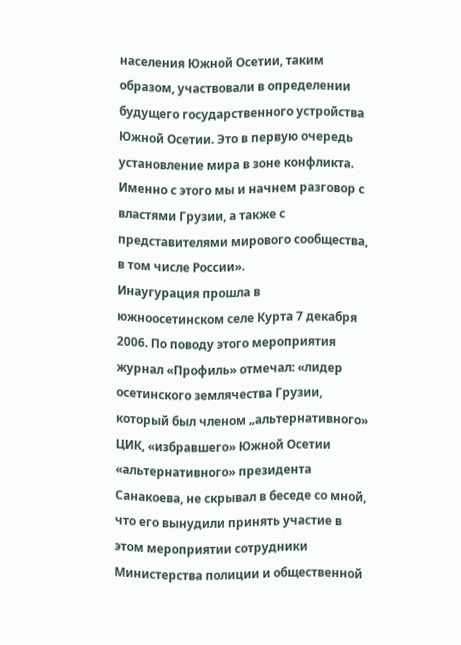населения Южной Осетии, таким образом, участвовали в определении будущего государственного устройства Южной Осетии. Это в первую очередь установление мира в зоне конфликта. Именно с этого мы и начнем разговор с властями Грузии, а также с представителями мирового сообщества, в том числе России».
Инаугурация прошла в южноосетинском селе Курта 7 декабря 2006. По поводу этого мероприятия журнал «Профиль» отмечал: «лидер осетинского землячества Грузии, который был членом „альтернативного» ЦИК, «избравшего» Южной Осетии «альтернативного» президента Санакоева, не скрывал в беседе со мной, что его вынудили принять участие в этом мероприятии сотрудники Министерства полиции и общественной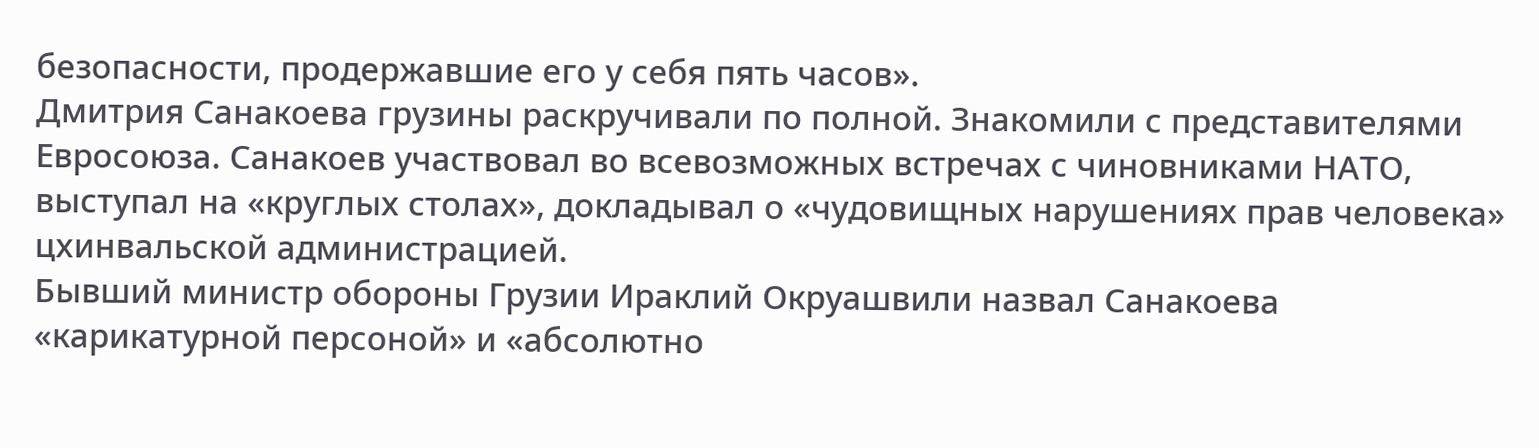безопасности, продержавшие его у себя пять часов».
Дмитрия Санакоева грузины раскручивали по полной. Знакомили с представителями Евросоюза. Санакоев участвовал во всевозможных встречах с чиновниками НАТО, выступал на «круглых столах», докладывал о «чудовищных нарушениях прав человека» цхинвальской администрацией.
Бывший министр обороны Грузии Ираклий Окруашвили назвал Санакоева «карикатурной персоной» и «абсолютно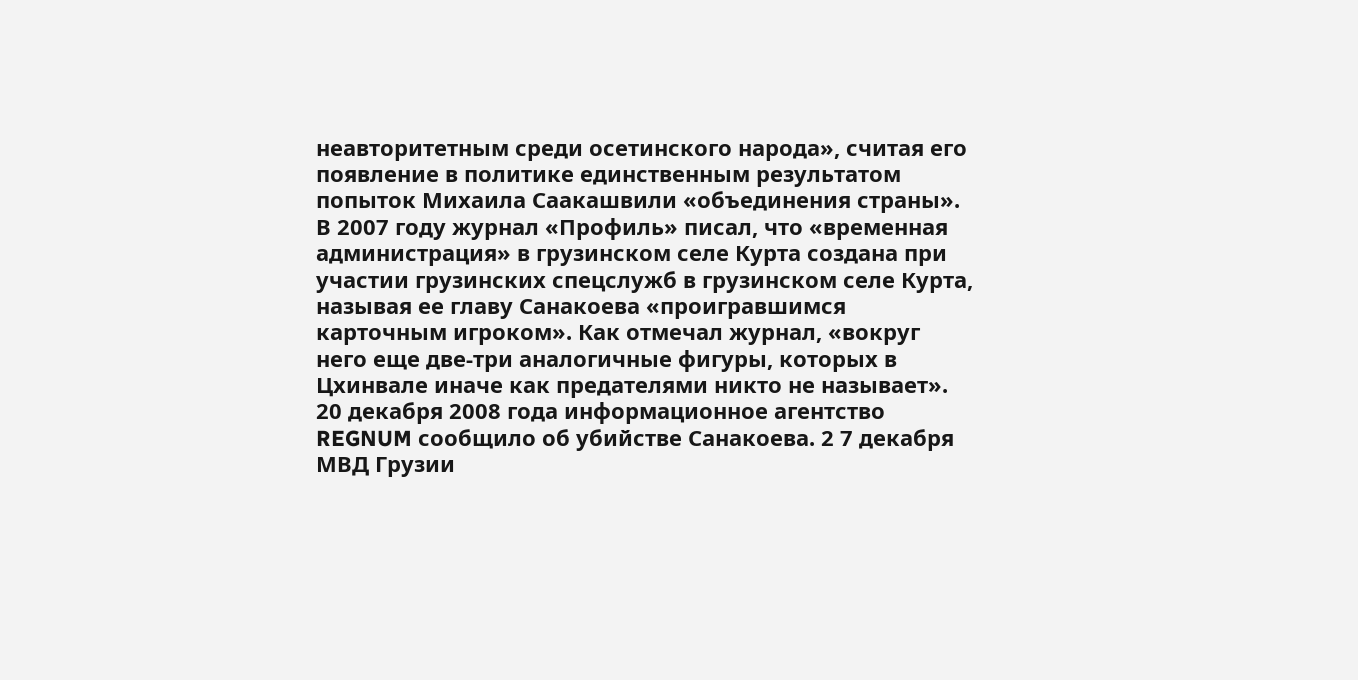неавторитетным среди осетинского народа», считая его появление в политике единственным результатом попыток Михаила Саакашвили «объединения страны». В 2007 году журнал «Профиль» писал, что «временная администрация» в грузинском селе Курта создана при участии грузинских спецслужб в грузинском селе Курта, называя ее главу Санакоева «проигравшимся карточным игроком». Как отмечал журнал, «вокруг него еще две-три аналогичные фигуры, которых в Цхинвале иначе как предателями никто не называет». 20 декабря 2008 года информационное агентство REGNUM сообщило об убийстве Caнакоева. 2 7 декабря МВД Грузии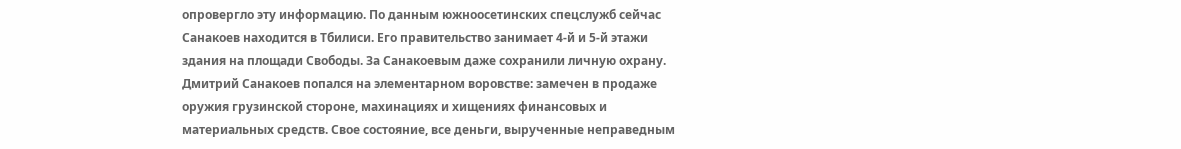опровергло эту информацию. По данным южноосетинских спецслужб сейчас Санакоев находится в Тбилиси. Его правительство занимает 4-й и 5-й этажи здания на площади Свободы. За Санакоевым даже сохранили личную охрану.
Дмитрий Санакоев попался на элементарном воровстве: замечен в продаже оружия грузинской стороне, махинациях и хищениях финансовых и материальных средств. Свое состояние, все деньги, вырученные неправедным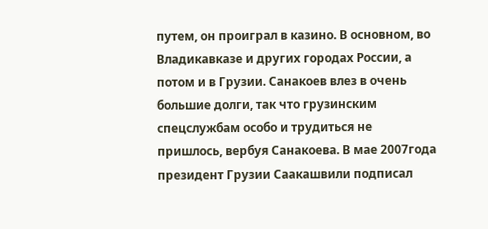путем, он проиграл в казино. В основном, во Владикавказе и других городах России, а потом и в Грузии. Санакоев влез в очень большие долги, так что грузинским спецслужбам особо и трудиться не пришлось, вербуя Санакоева. В мае 2007года президент Грузии Саакашвили подписал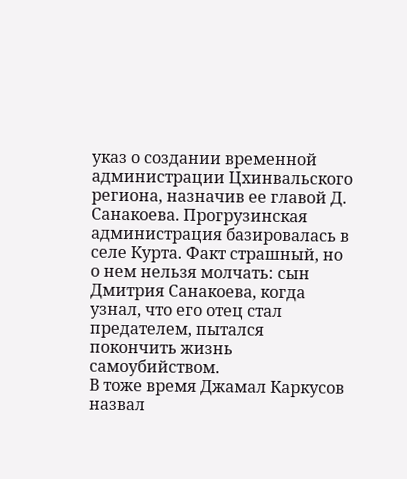указ о создании временной администрации Цхинвальского региона, назначив ее главой Д. Санакоева. Прогрузинская администрация базировалась в селе Курта. Факт страшный, но о нем нельзя молчать: сын Дмитрия Санакоева, когда узнал, что его отец стал предателем, пытался покончить жизнь самоубийством.
В тоже время Джамал Каркусов назвал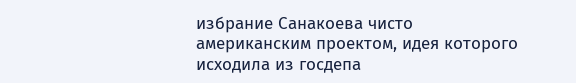избрание Санакоева чисто американским проектом, идея которого исходила из госдепа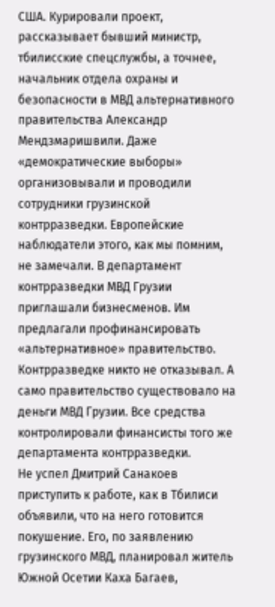США. Курировали проект, рассказывает бывший министр, тбилисские спецслужбы, а точнее, начальник отдела охраны и безопасности в МВД альтернативного правительства Александр Мендзмаришвили. Даже «демократические выборы» организовывали и проводили сотрудники грузинской контрразведки. Европейские наблюдатели этого, как мы помним, не замечали. В департамент контрразведки МВД Грузии приглашали бизнесменов. Им предлагали профинансировать «альтернативное» правительство. Контрразведке никто не отказывал. А само правительство существовало на деньги МВД Грузии. Все средства контролировали финансисты того же департамента контрразведки.
Не успел Дмитрий Санакоев приступить к работе, как в Тбилиси объявили, что на него готовится покушение. Его, по заявлению грузинского МВД, планировал житель Южной Осетии Каха Багаев,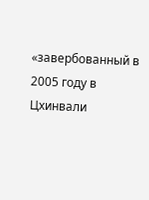«завербованный в 2005 году в Цхинвали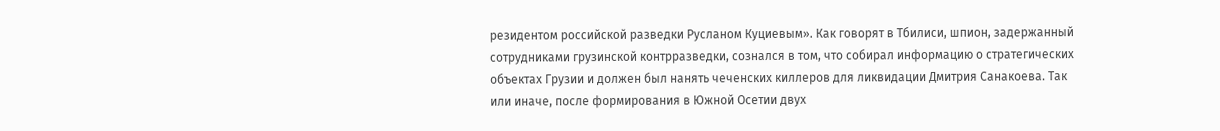резидентом российской разведки Русланом Куциевым». Как говорят в Тбилиси, шпион, задержанный сотрудниками грузинской контрразведки, сознался в том, что собирал информацию о стратегических объектах Грузии и должен был нанять чеченских киллеров для ликвидации Дмитрия Санакоева. Так или иначе, после формирования в Южной Осетии двух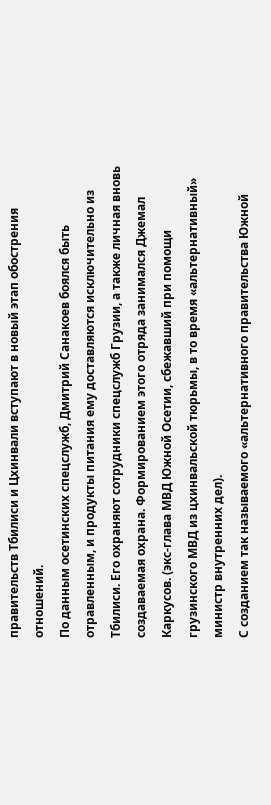правительств Тбилиси и Цхинвали вступают в новый этап обострения отношений.
По данным осетинских спецслужб, Дмитрий Санакоев боялся быть отравленным, и продукты питания ему доставляются исключительно из Тбилиси. Его охраняют сотрудники спецслужб Грузии, а также личная вновь создаваемая охрана. Формированием этого отряда занимался Джемал Каркусов. (экс-глава МВД Южной Осетии, сбежавший при помощи грузинского МВД из цхинвальской тюрьмы, в то время «альтернативный» министр внутренних дел).
С созданием так называемого «альтернативного правительства Южной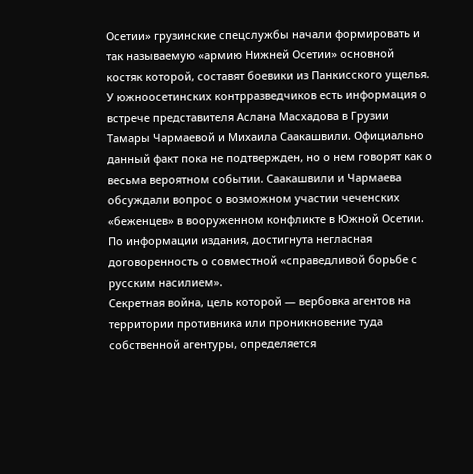Осетии» грузинские спецслужбы начали формировать и так называемую «армию Нижней Осетии» основной костяк которой, составят боевики из Панкисского ущелья. У южноосетинских контрразведчиков есть информация о встрече представителя Аслана Масхадова в Грузии Тамары Чармаевой и Михаила Саакашвили. Официально данный факт пока не подтвержден, но о нем говорят как о весьма вероятном событии. Саакашвили и Чармаева обсуждали вопрос о возможном участии чеченских «беженцев» в вооруженном конфликте в Южной Осетии. По информации издания, достигнута негласная договоренность о совместной «справедливой борьбе с русским насилием».
Секретная война, цель которой — вербовка агентов на территории противника или проникновение туда собственной агентуры, определяется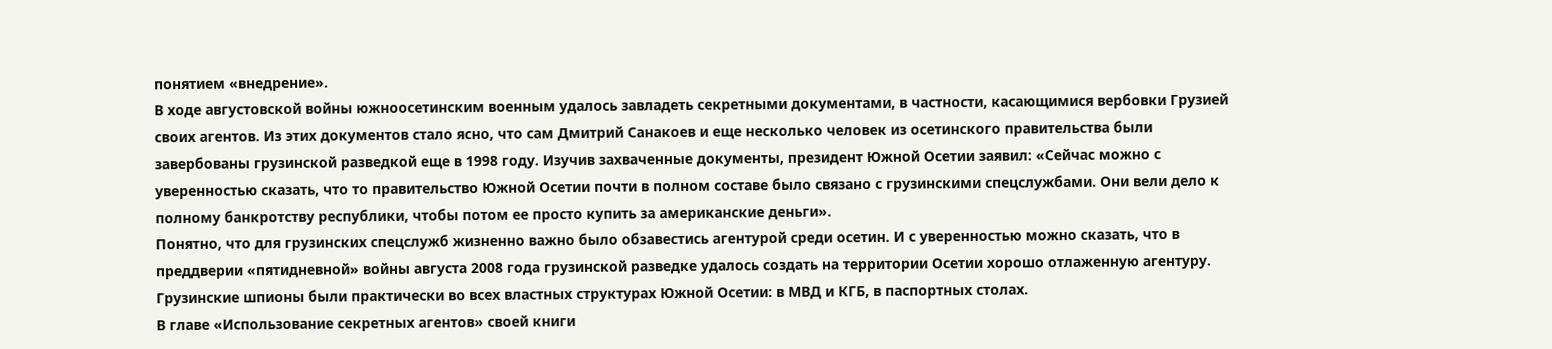понятием «внедрение».
В ходе августовской войны южноосетинским военным удалось завладеть секретными документами, в частности, касающимися вербовки Грузией своих агентов. Из этих документов стало ясно, что сам Дмитрий Санакоев и еще несколько человек из осетинского правительства были завербованы грузинской разведкой еще в 1998 году. Изучив захваченные документы, президент Южной Осетии заявил: «Сейчас можно с уверенностью сказать, что то правительство Южной Осетии почти в полном составе было связано с грузинскими спецслужбами. Они вели дело к полному банкротству республики, чтобы потом ее просто купить за американские деньги».
Понятно, что для грузинских спецслужб жизненно важно было обзавестись агентурой среди осетин. И с уверенностью можно сказать, что в преддверии «пятидневной» войны августа 2008 года грузинской разведке удалось создать на территории Осетии хорошо отлаженную агентуру. Грузинские шпионы были практически во всех властных структурах Южной Осетии: в МВД и КГБ, в паспортных столах.
В главе «Использование секретных агентов» своей книги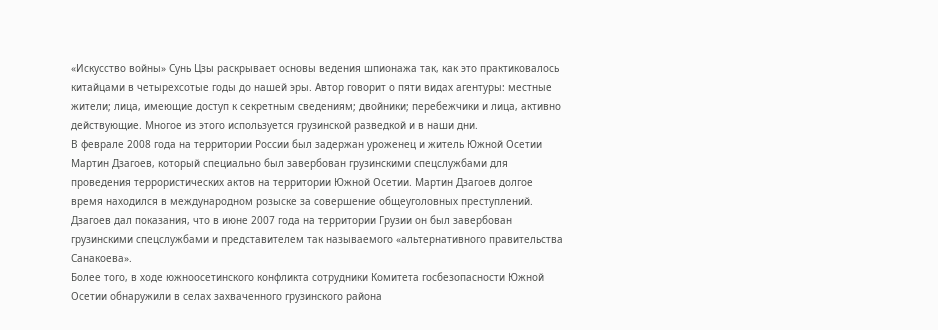«Искусство войны» Сунь Цзы раскрывает основы ведения шпионажа так, как это практиковалось китайцами в четырехсотые годы до нашей эры. Автор говорит о пяти видах агентуры: местные жители; лица, имеющие доступ к секретным сведениям; двойники; перебежчики и лица, активно действующие. Многое из этого используется грузинской разведкой и в наши дни.
В феврале 2008 года на территории России был задержан уроженец и житель Южной Осетии Мартин Дзагоев, который специально был завербован грузинскими спецслужбами для проведения террористических актов на территории Южной Осетии. Мартин Дзагоев долгое время находился в международном розыске за совершение общеуголовных преступлений. Дзагоев дал показания, что в июне 2007 года на территории Грузии он был завербован грузинскими спецслужбами и представителем так называемого «альтернативного правительства Санакоева».
Более того, в ходе южноосетинского конфликта сотрудники Комитета госбезопасности Южной Осетии обнаружили в селах захваченного грузинского района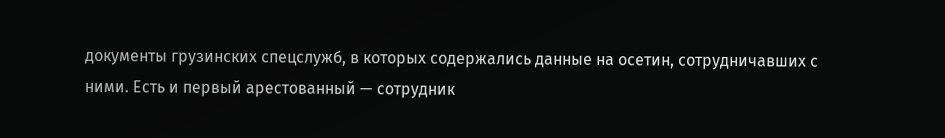документы грузинских спецслужб, в которых содержались данные на осетин, сотрудничавших с ними. Есть и первый арестованный — сотрудник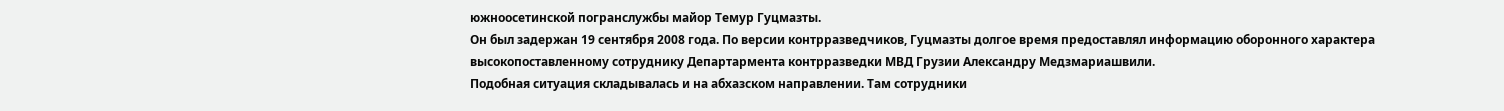южноосетинской погранслужбы майор Темур Гуцмазты.
Он был задержан 19 сентября 2008 года. По версии контрразведчиков, Гуцмазты долгое время предоставлял информацию оборонного характера высокопоставленному сотруднику Департармента контрразведки МВД Грузии Александру Медзмариашвили.
Подобная ситуация складывалась и на абхазском направлении. Там сотрудники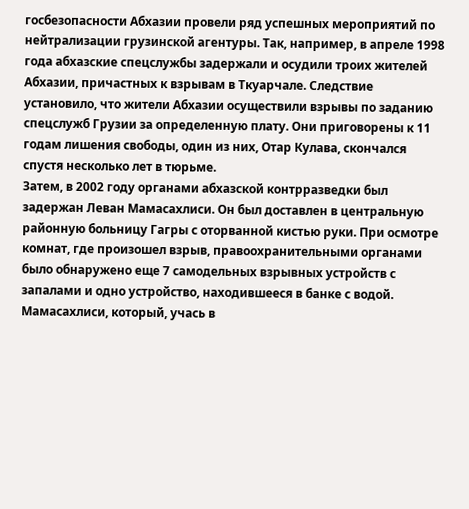госбезопасности Абхазии провели ряд успешных мероприятий по нейтрализации грузинской агентуры. Так, например, в апреле 1998 года абхазские спецслужбы задержали и осудили троих жителей Абхазии, причастных к взрывам в Ткуарчале. Следствие установило, что жители Абхазии осуществили взрывы по заданию спецслужб Грузии за определенную плату. Они приговорены к 11 годам лишения свободы, один из них, Отар Кулава, скончался спустя несколько лет в тюрьме.
Затем, в 2002 году органами абхазской контрразведки был задержан Леван Мамасахлиси. Он был доставлен в центральную районную больницу Гагры с оторванной кистью руки. При осмотре комнат, где произошел взрыв, правоохранительными органами было обнаружено еще 7 самодельных взрывных устройств с запалами и одно устройство, находившееся в банке с водой. Мамасахлиси, который, учась в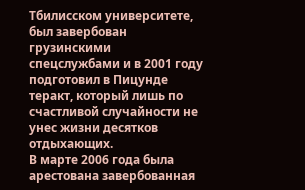Тбилисском университете, был завербован грузинскими спецслужбами и в 2001 году подготовил в Пицунде теракт, который лишь по счастливой случайности не унес жизни десятков отдыхающих.
В марте 2006 года была арестована завербованная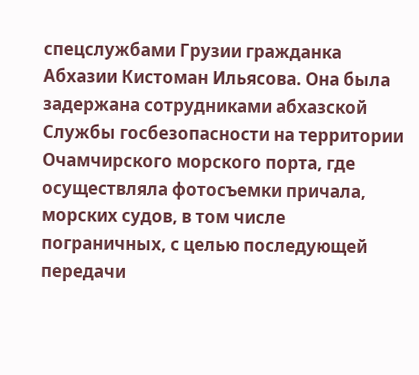спецслужбами Грузии гражданка Абхазии Кистоман Ильясова. Она была задержана сотрудниками абхазской Службы госбезопасности на территории Очамчирского морского порта, где осуществляла фотосъемки причала, морских судов, в том числе пограничных, с целью последующей передачи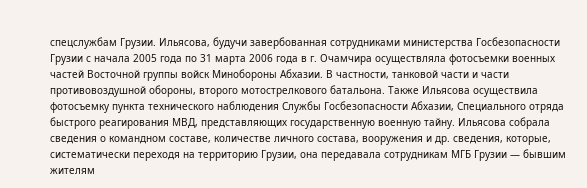спецслужбам Грузии. Ильясова, будучи завербованная сотрудниками министерства Госбезопасности Грузии с начала 2005 года по 31 марта 2006 года в г. Очамчира осуществляла фотосъемки военных частей Восточной группы войск Минобороны Абхазии. В частности, танковой части и части противовоздушной обороны, второго мотострелкового батальона. Также Ильясова осуществила фотосъемку пункта технического наблюдения Службы Госбезопасности Абхазии, Специального отряда быстрого реагирования МВД, представляющих государственную военную тайну. Ильясова собрала сведения о командном составе, количестве личного состава, вооружения и др. сведения, которые, систематически переходя на территорию Грузии, она передавала сотрудникам МГБ Грузии — бывшим жителям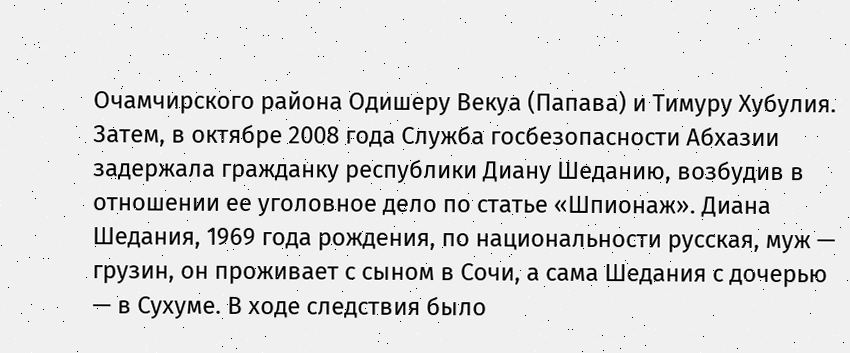Очамчирского района Одишеру Векуа (Папава) и Тимуру Хубулия.
Затем, в октябре 2008 года Служба госбезопасности Абхазии задержала гражданку республики Диану Шеданию, возбудив в отношении ее уголовное дело по статье «Шпионаж». Диана Шедания, 1969 года рождения, по национальности русская, муж — грузин, он проживает с сыном в Сочи, а сама Шедания с дочерью — в Сухуме. В ходе следствия было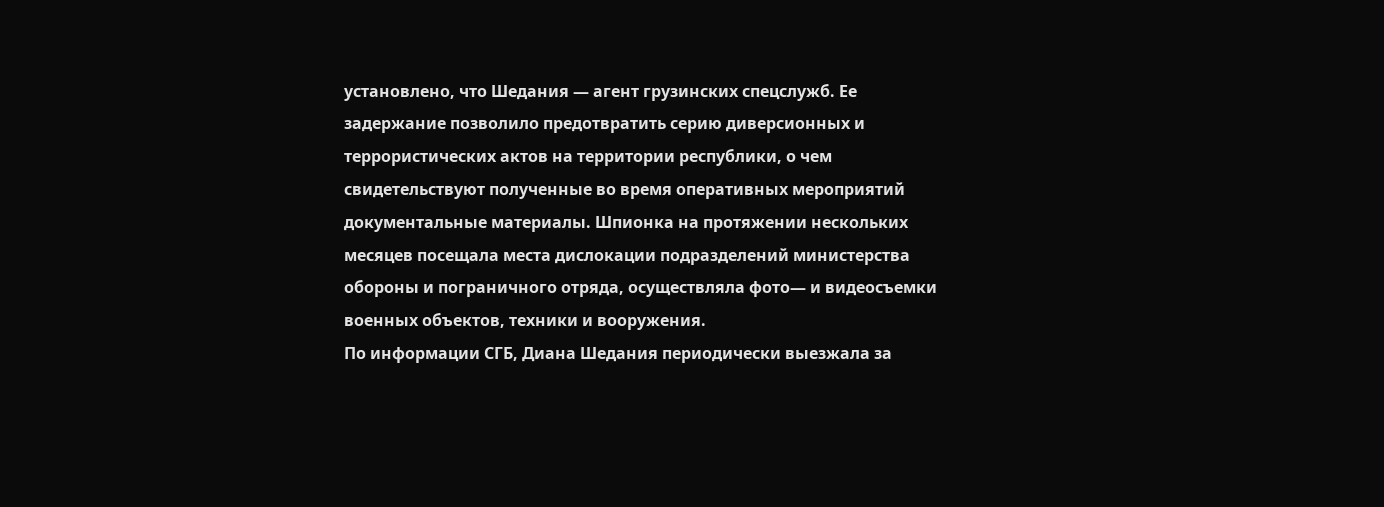установлено, что Шедания — агент грузинских спецслужб. Ее задержание позволило предотвратить серию диверсионных и террористических актов на территории республики, о чем свидетельствуют полученные во время оперативных мероприятий документальные материалы. Шпионка на протяжении нескольких месяцев посещала места дислокации подразделений министерства обороны и пограничного отряда, осуществляла фото— и видеосъемки военных объектов, техники и вооружения.
По информации СГБ, Диана Шедания периодически выезжала за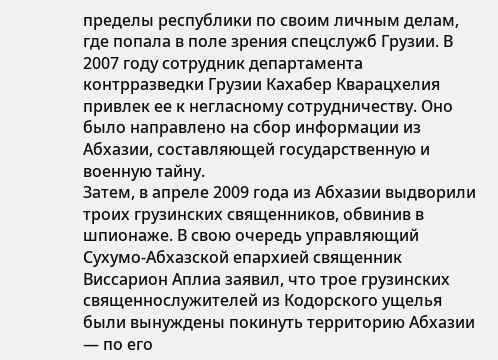пределы республики по своим личным делам, где попала в поле зрения спецслужб Грузии. В 2007 году сотрудник департамента контрразведки Грузии Кахабер Кварацхелия привлек ее к негласному сотрудничеству. Оно было направлено на сбор информации из Абхазии, составляющей государственную и военную тайну.
Затем, в апреле 2009 года из Абхазии выдворили троих грузинских священников, обвинив в шпионаже. В свою очередь управляющий Сухумо-Абхазской епархией священник Виссарион Аплиа заявил, что трое грузинских священнослужителей из Кодорского ущелья были вынуждены покинуть территорию Абхазии — по его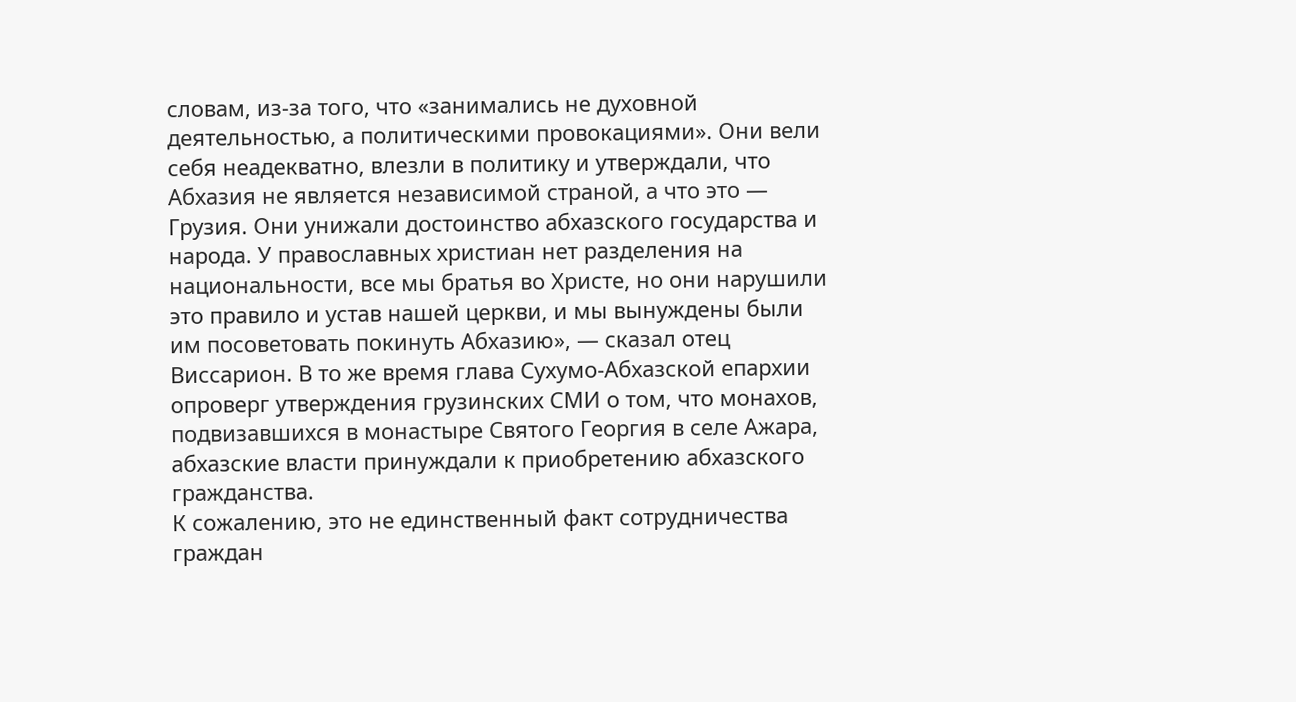словам, из-за того, что «занимались не духовной деятельностью, а политическими провокациями». Они вели себя неадекватно, влезли в политику и утверждали, что Абхазия не является независимой страной, а что это — Грузия. Они унижали достоинство абхазского государства и народа. У православных христиан нет разделения на национальности, все мы братья во Христе, но они нарушили это правило и устав нашей церкви, и мы вынуждены были им посоветовать покинуть Абхазию», — сказал отец Виссарион. В то же время глава Сухумо-Абхазской епархии опроверг утверждения грузинских СМИ о том, что монахов, подвизавшихся в монастыре Святого Георгия в селе Ажара, абхазские власти принуждали к приобретению абхазского гражданства.
К сожалению, это не единственный факт сотрудничества граждан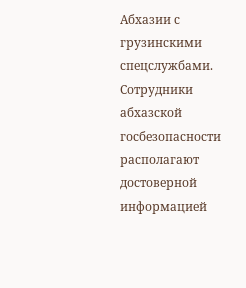Абхазии с грузинскими спецслужбами. Сотрудники абхазской госбезопасности располагают достоверной информацией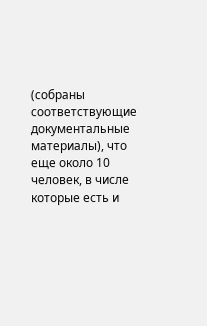(собраны соответствующие документальные материалы), что еще около 10 человек, в числе которые есть и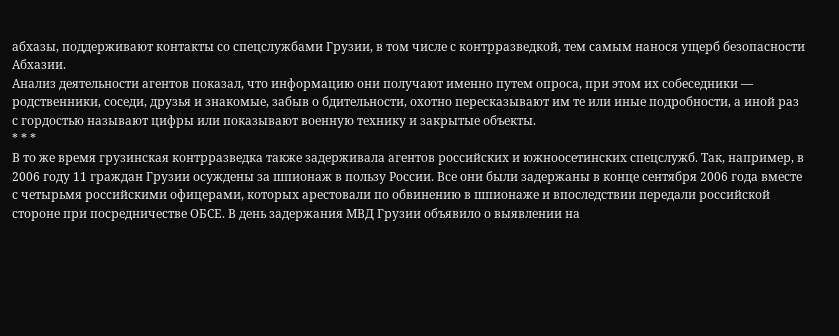абхазы, поддерживают контакты со спецслужбами Грузии, в том числе с контрразведкой, тем самым нанося ущерб безопасности Абхазии.
Анализ деятельности агентов показал, что информацию они получают именно путем опроса, при этом их собеседники — родственники, соседи, друзья и знакомые, забыв о бдительности, охотно пересказывают им те или иные подробности, а иной раз с гордостью называют цифры или показывают военную технику и закрытые объекты.
* * *
В то же время грузинская контрразведка также задерживала агентов российских и южноосетинских спецслужб. Так, например, в 2006 году 11 граждан Грузии осуждены за шпионаж в пользу России. Все они были задержаны в конце сентября 2006 года вместе с четырьмя российскими офицерами, которых арестовали по обвинению в шпионаже и впоследствии передали российской стороне при посредничестве ОБСЕ. В день задержания МВД Грузии объявило о выявлении на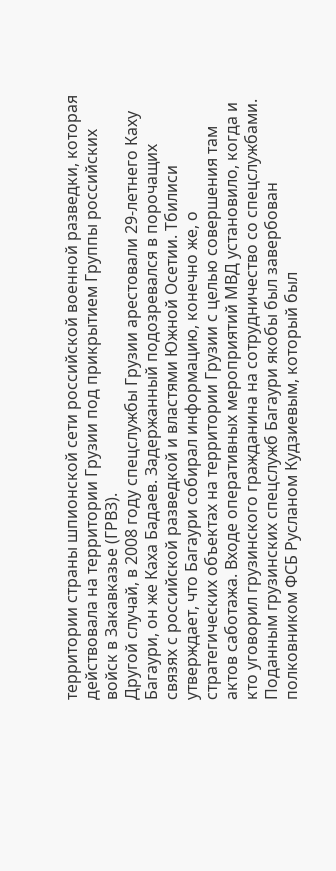территории страны шпионской сети российской военной разведки, которая действовала на территории Грузии под прикрытием Группы российских войск в Закавказье (ГРВЗ).
Другой случай, в 2008 году спецслужбы Грузии арестовали 29-летнего Каху Багаури, он же Каха Бадаев. Задержанный подозревался в порочащих связях с российской разведкой и властями Южной Осетии. Тбилиси утверждает, что Багаури собирал информацию, конечно же, о стратегических объектах на территории Грузии с целью совершения там актов саботажа. Входе оперативных мероприятий МВД установило, когда и кто уговорил грузинского гражданина на сотрудничество со спецслужбами. Поданным грузинских спецслужб Багаури якобы был завербован полковником ФСБ Русланом Кудзиевым, который был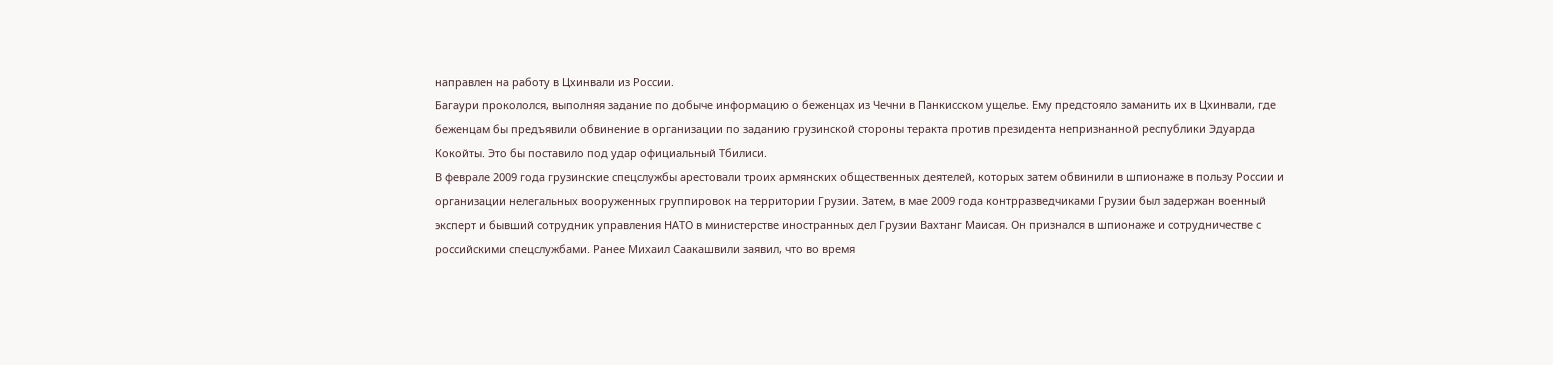направлен на работу в Цхинвали из России.
Багаури прокололся, выполняя задание по добыче информацию о беженцах из Чечни в Панкисском ущелье. Ему предстояло заманить их в Цхинвали, где беженцам бы предъявили обвинение в организации по заданию грузинской стороны теракта против президента непризнанной республики Эдуарда Кокойты. Это бы поставило под удар официальный Тбилиси.
В феврале 2009 года грузинские спецслужбы арестовали троих армянских общественных деятелей, которых затем обвинили в шпионаже в пользу России и организации нелегальных вооруженных группировок на территории Грузии. Затем, в мае 2009 года контрразведчиками Грузии был задержан военный эксперт и бывший сотрудник управления НАТО в министерстве иностранных дел Грузии Вахтанг Маисая. Он признался в шпионаже и сотрудничестве с российскими спецслужбами. Ранее Михаил Саакашвили заявил, что во время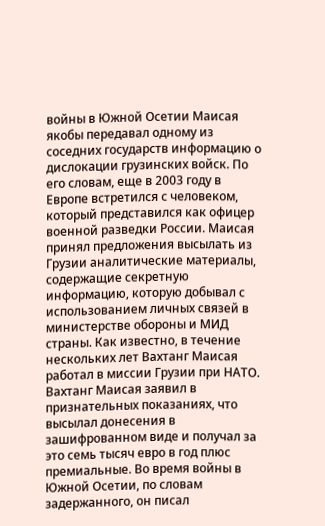войны в Южной Осетии Маисая якобы передавал одному из соседних государств информацию о дислокации грузинских войск. По его словам, еще в 2003 году в Европе встретился с человеком, который представился как офицер военной разведки России. Маисая принял предложения высылать из Грузии аналитические материалы, содержащие секретную информацию, которую добывал с использованием личных связей в министерстве обороны и МИД страны. Как известно, в течение нескольких лет Вахтанг Маисая работал в миссии Грузии при НАТО.
Вахтанг Маисая заявил в признательных показаниях, что высылал донесения в зашифрованном виде и получал за это семь тысяч евро в год плюс премиальные. Во время войны в Южной Осетии, по словам задержанного, он писал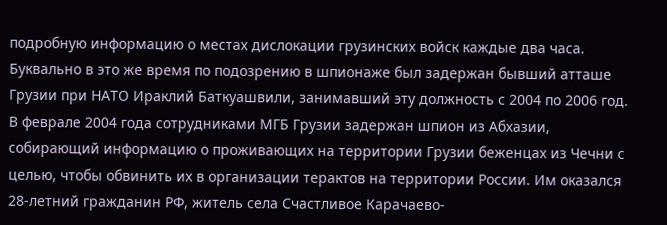подробную информацию о местах дислокации грузинских войск каждые два часа. Буквально в это же время по подозрению в шпионаже был задержан бывший атташе Грузии при НАТО Ираклий Баткуашвили, занимавший эту должность с 2004 по 2006 год.
В феврале 2004 года сотрудниками МГБ Грузии задержан шпион из Абхазии, собирающий информацию о проживающих на территории Грузии беженцах из Чечни с целью, чтобы обвинить их в организации терактов на территории России. Им оказался 28-летний гражданин РФ, житель села Счастливое Карачаево-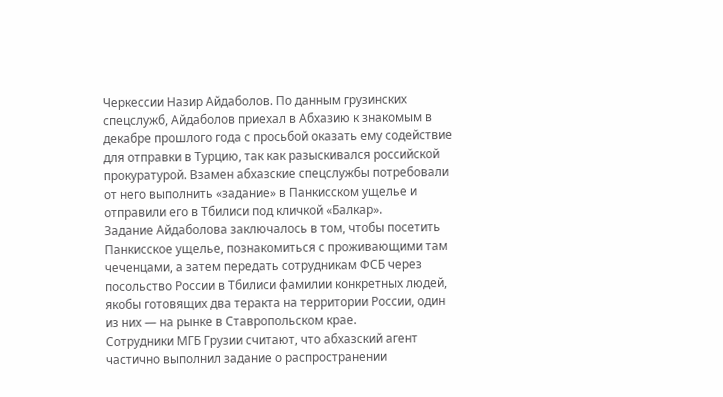Черкессии Назир Айдаболов. По данным грузинских спецслужб, Айдаболов приехал в Абхазию к знакомым в декабре прошлого года с просьбой оказать ему содействие для отправки в Турцию, так как разыскивался российской прокуратурой. Взамен абхазские спецслужбы потребовали от него выполнить «задание» в Панкисском ущелье и отправили его в Тбилиси под кличкой «Балкар».
Задание Айдаболова заключалось в том, чтобы посетить Панкисское ущелье, познакомиться с проживающими там чеченцами, а затем передать сотрудникам ФСБ через посольство России в Тбилиси фамилии конкретных людей, якобы готовящих два теракта на территории России, один из них — на рынке в Ставропольском крае.
Сотрудники МГБ Грузии считают, что абхазский агент частично выполнил задание о распространении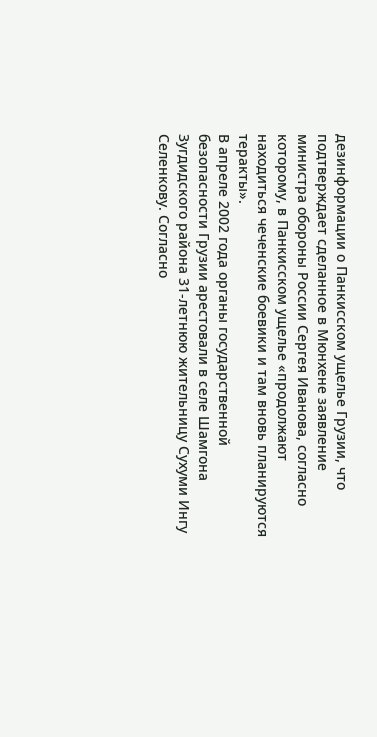дезинформации о Панкисском ущелье Грузии, что подтверждает сделанное в Мюнхене заявление министра обороны России Сергея Иванова, согласно которому, в Панкисском ущелье «продолжают находиться чеченские боевики и там вновь планируются теракты».
В апреле 2002 года органы государственной безопасности Грузии арестовали в селе Шамгона Зугдидского района 31-летнюю жительницу Сухуми Ингу Селенкову. Согласно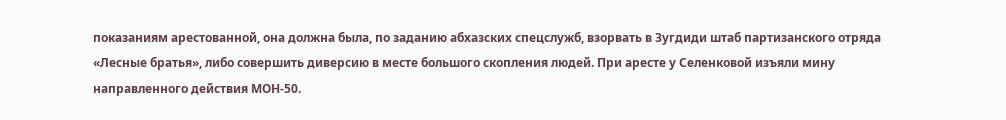показаниям арестованной, она должна была, по заданию абхазских спецслужб, взорвать в Зугдиди штаб партизанского отряда «Лесные братья», либо совершить диверсию в месте большого скопления людей. При аресте у Селенковой изъяли мину направленного действия МОН-50.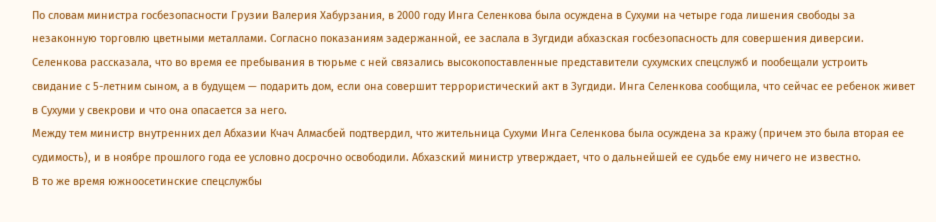По словам министра госбезопасности Грузии Валерия Хабурзания, в 2000 году Инга Селенкова была осуждена в Сухуми на четыре года лишения свободы за незаконную торговлю цветными металлами. Согласно показаниям задержанной, ее заслала в Зугдиди абхазская госбезопасность для совершения диверсии. Селенкова рассказала, что во время ее пребывания в тюрьме с ней связались высокопоставленные представители сухумских спецслужб и пообещали устроить свидание с 5-летним сыном, а в будущем — подарить дом, если она совершит террористический акт в Зугдиди. Инга Селенкова сообщила, что сейчас ее ребенок живет в Сухуми у свекрови и что она опасается за него.
Между тем министр внутренних дел Абхазии Кчач Алмасбей подтвердил, что жительница Сухуми Инга Селенкова была осуждена за кражу (причем это была вторая ее судимость), и в ноябре прошлого года ее условно досрочно освободили. Абхазский министр утверждает, что о дальнейшей ее судьбе ему ничего не известно.
В то же время южноосетинские спецслужбы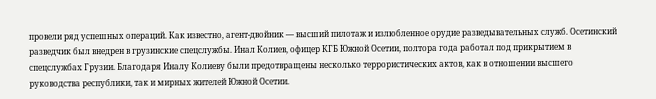провели ряд успешных операций. Как известно, агент-двойник — высший пилотаж и излюбленное орудие разведывательных служб. Осетинский разведчик был внедрен в грузинские спецслужбы. Инал Колиев, офицер КГБ Южной Осетии, полтора года работал под прикрытием в спецслужбах Грузии. Благодаря Иналу Колиеву были предотвращены несколько террористических актов, как в отношении высшего руководства республики, так и мирных жителей Южной Осетии.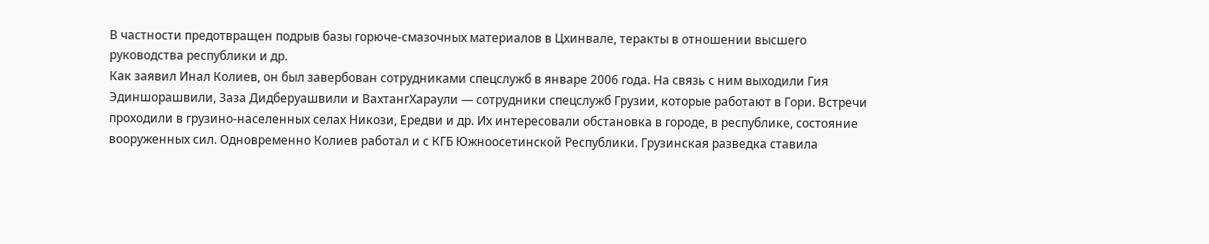В частности предотвращен подрыв базы горюче-смазочных материалов в Цхинвале, теракты в отношении высшего руководства республики и др.
Как заявил Инал Колиев, он был завербован сотрудниками спецслужб в январе 2006 года. На связь с ним выходили Гия Эдиншорашвили, Заза Дидберуашвили и ВахтангХараули — сотрудники спецслужб Грузии, которые работают в Гори. Встречи проходили в грузино-населенных селах Никози, Ередви и др. Их интересовали обстановка в городе, в республике, состояние вооруженных сил. Одновременно Колиев работал и с КГБ Южноосетинской Республики. Грузинская разведка ставила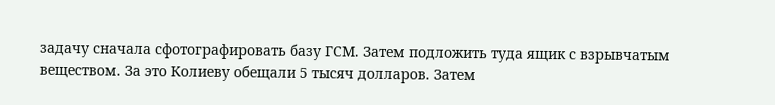задачу сначала сфотографировать базу ГСМ. Затем подложить туда ящик с взрывчатым веществом. За это Колиеву обещали 5 тысяч долларов. Затем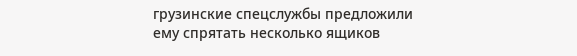грузинские спецслужбы предложили ему спрятать несколько ящиков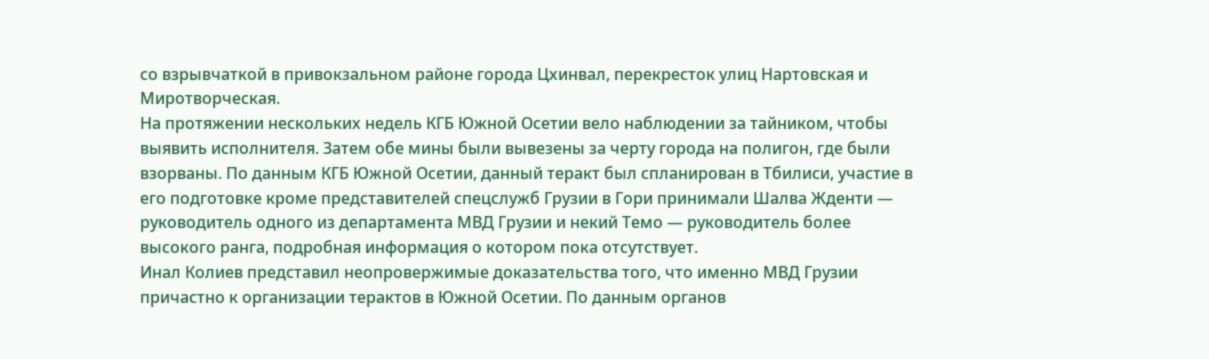со взрывчаткой в привокзальном районе города Цхинвал, перекресток улиц Нартовская и Миротворческая.
На протяжении нескольких недель КГБ Южной Осетии вело наблюдении за тайником, чтобы выявить исполнителя. Затем обе мины были вывезены за черту города на полигон, где были взорваны. По данным КГБ Южной Осетии, данный теракт был спланирован в Тбилиси, участие в его подготовке кроме представителей спецслужб Грузии в Гори принимали Шалва Жденти — руководитель одного из департамента МВД Грузии и некий Темо — руководитель более высокого ранга, подробная информация о котором пока отсутствует.
Инал Колиев представил неопровержимые доказательства того, что именно МВД Грузии причастно к организации терактов в Южной Осетии. По данным органов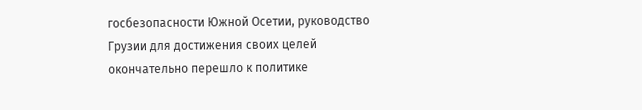госбезопасности Южной Осетии, руководство Грузии для достижения своих целей окончательно перешло к политике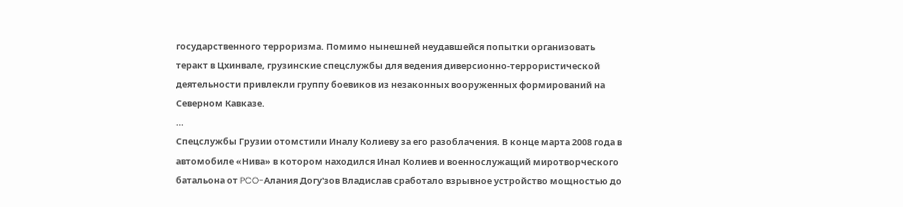государственного терроризма. Помимо нынешней неудавшейся попытки организовать теракт в Цхинвале, грузинские спецслужбы для ведения диверсионно-террористической деятельности привлекли группу боевиков из незаконных вооруженных формирований на Северном Кавказе.
…
Спецслужбы Грузии отомстили Иналу Колиеву за его разоблачения. В конце марта 2008 года в автомобиле «Нива» в котором находился Инал Колиев и военнослужащий миротворческого батальона от PCO-Алания Догу'зов Владислав сработало взрывное устройство мощностью до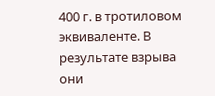400 г. в тротиловом эквиваленте. В результате взрыва они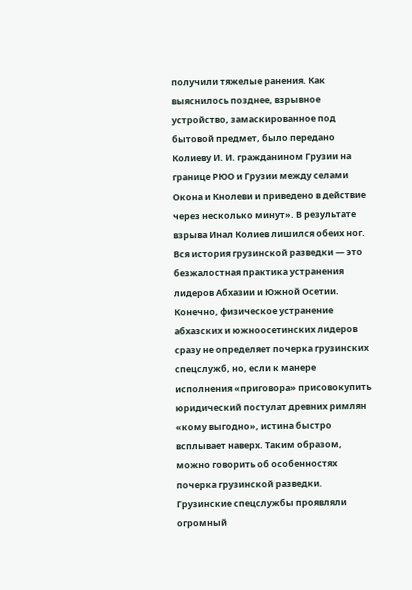получили тяжелые ранения. Как выяснилось позднее, взрывное устройство, замаскированное под бытовой предмет, было передано Колиеву И. И. гражданином Грузии на границе РЮО и Грузии между селами Окона и Кнолеви и приведено в действие через несколько минут». В результате взрыва Инал Колиев лишился обеих ног.
Вся история грузинской разведки — это безжалостная практика устранения лидеров Абхазии и Южной Осетии. Конечно, физическое устранение абхазских и южноосетинских лидеров сразу не определяет почерка грузинских спецслужб, но, если к манере исполнения «приговора» присовокупить юридический постулат древних римлян «кому выгодно», истина быстро всплывает наверх. Таким образом, можно говорить об особенностях почерка грузинской разведки. Грузинские спецслужбы проявляли огромный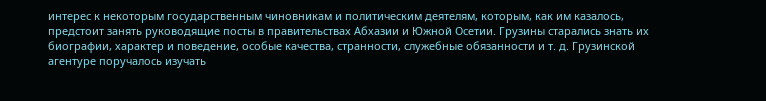интерес к некоторым государственным чиновникам и политическим деятелям, которым, как им казалось, предстоит занять руководящие посты в правительствах Абхазии и Южной Осетии. Грузины старались знать их биографии, характер и поведение, особые качества, странности, служебные обязанности и т. д. Грузинской агентуре поручалось изучать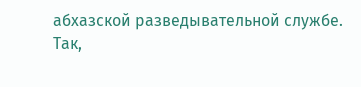абхазской разведывательной службе.
Так,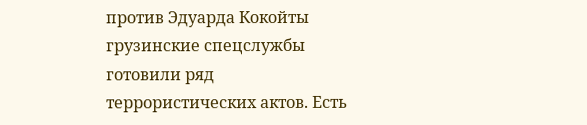против Эдуарда Кокойты грузинские спецслужбы готовили ряд террористических актов. Есть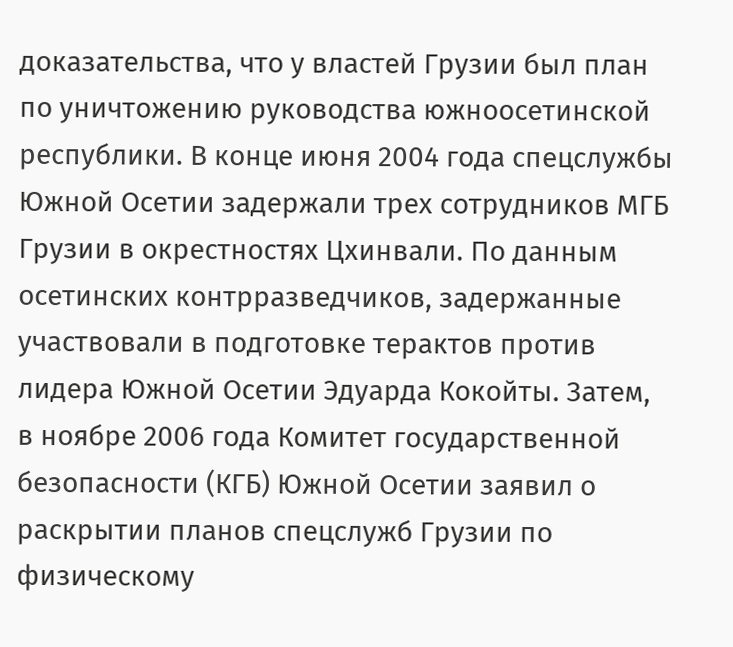доказательства, что у властей Грузии был план по уничтожению руководства южноосетинской республики. В конце июня 2004 года спецслужбы Южной Осетии задержали трех сотрудников МГБ Грузии в окрестностях Цхинвали. По данным осетинских контрразведчиков, задержанные участвовали в подготовке терактов против лидера Южной Осетии Эдуарда Кокойты. Затем, в ноябре 2006 года Комитет государственной безопасности (КГБ) Южной Осетии заявил о раскрытии планов спецслужб Грузии по физическому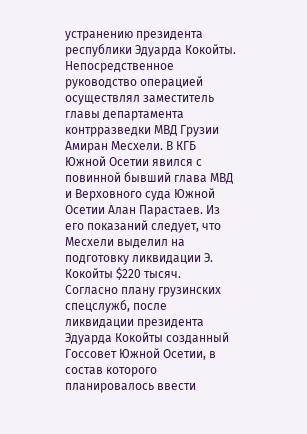устранению президента республики Эдуарда Кокойты. Непосредственное руководство операцией осуществлял заместитель главы департамента контрразведки МВД Грузии Амиран Месхели. В КГБ Южной Осетии явился с повинной бывший глава МВД и Верховного суда Южной Осетии Алан Парастаев. Из его показаний следует, что Месхели выделил на подготовку ликвидации Э. Кокойты $220 тысяч.
Согласно плану грузинских спецслужб, после ликвидации президента Эдуарда Кокойты созданный Госсовет Южной Осетии, в состав которого планировалось ввести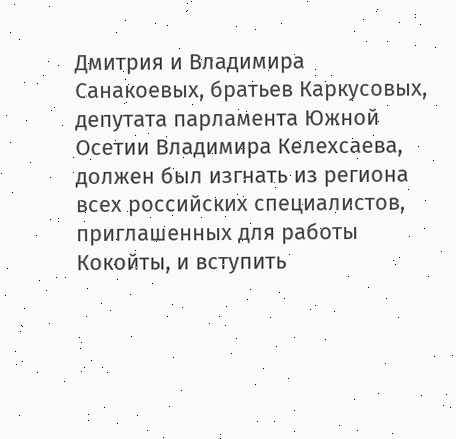Дмитрия и Владимира Санакоевых, братьев Каркусовых, депутата парламента Южной Осетии Владимира Келехсаева, должен был изгнать из региона всех российских специалистов, приглашенных для работы Кокойты, и вступить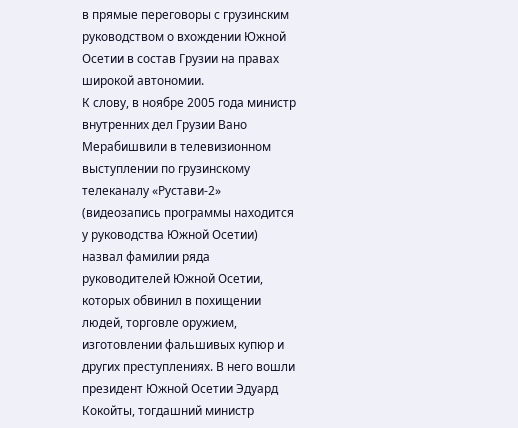в прямые переговоры с грузинским руководством о вхождении Южной Осетии в состав Грузии на правах широкой автономии.
К слову, в ноябре 2005 года министр внутренних дел Грузии Вано Мерабишвили в телевизионном выступлении по грузинскому телеканалу «Рустави-2» (видеозапись программы находится у руководства Южной Осетии) назвал фамилии ряда руководителей Южной Осетии, которых обвинил в похищении людей, торговле оружием, изготовлении фальшивых купюр и других преступлениях. В него вошли президент Южной Осетии Эдуард Кокойты, тогдашний министр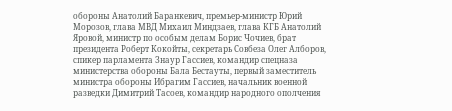обороны Анатолий Баранкевич, премьер-министр Юрий Морозов, глава МВД Михаил Миндзаев, глава КГБ Анатолий Яровой, министр по особым делам Борис Чочиев, брат президента Роберт Кокойты, секретарь Совбеза Олег Алборов, спикер парламента Знаур Гассиев, командир спецназа министерства обороны Бала Бестауты, первый заместитель министра обороны Ибрагим Гассиев, начальник военной разведки Димитрий Тасоев, командир народного ополчения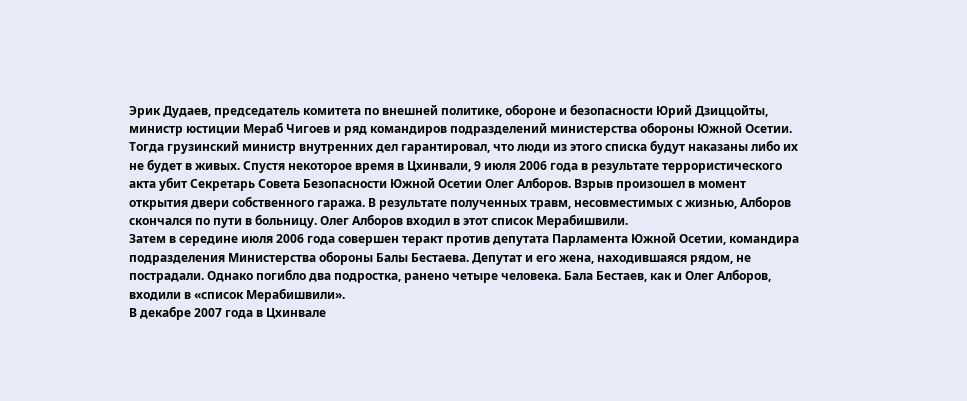Эрик Дудаев, председатель комитета по внешней политике, обороне и безопасности Юрий Дзиццойты, министр юстиции Мераб Чигоев и ряд командиров подразделений министерства обороны Южной Осетии.
Тогда грузинский министр внутренних дел гарантировал, что люди из этого списка будут наказаны либо их не будет в живых. Спустя некоторое время в Цхинвали, 9 июля 2006 года в результате террористического акта убит Секретарь Совета Безопасности Южной Осетии Олег Алборов. Взрыв произошел в момент открытия двери собственного гаража. В результате полученных травм, несовместимых с жизнью, Алборов скончался по пути в больницу. Олег Алборов входил в этот список Мерабишвили.
Затем в середине июля 2006 года совершен теракт против депутата Парламента Южной Осетии, командира подразделения Министерства обороны Балы Бестаева. Депутат и его жена, находившаяся рядом, не пострадали. Однако погибло два подростка, ранено четыре человека. Бала Бестаев, как и Олег Алборов, входили в «список Мерабишвили».
В декабре 2007 года в Цхинвале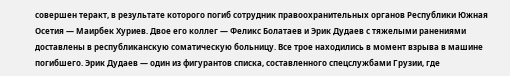совершен теракт, в результате которого погиб сотрудник правоохранительных органов Республики Южная Осетия — Маирбек Хуриев. Двое его коллег — Феликс Болатаев и Эрик Дудаев с тяжелыми ранениями доставлены в республиканскую соматическую больницу. Все трое находились в момент взрыва в машине погибшего. Эрик Дудаев — один из фигурантов списка, составленного спецслужбами Грузии, где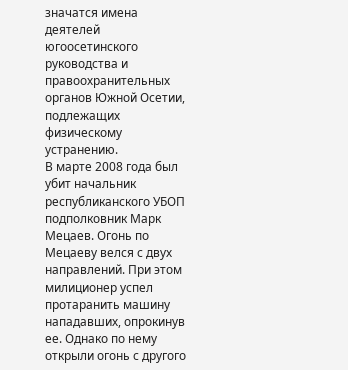значатся имена деятелей югоосетинского руководства и правоохранительных органов Южной Осетии, подлежащих физическому устранению.
В марте 2008 года был убит начальник республиканского УБОП подполковник Марк Мецаев. Огонь по Мецаеву велся с двух направлений. При этом милиционер успел протаранить машину нападавших, опрокинув ее. Однако по нему открыли огонь с другого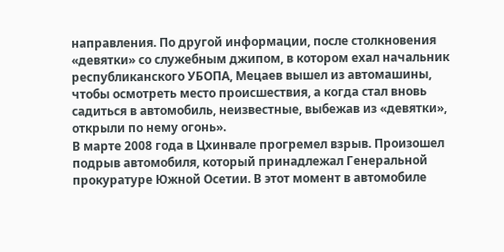направления. По другой информации, после столкновения «девятки» со служебным джипом, в котором ехал начальник республиканского УБОПА, Мецаев вышел из автомашины, чтобы осмотреть место происшествия, а когда стал вновь садиться в автомобиль, неизвестные, выбежав из «девятки», открыли по нему огонь».
В марте 2008 года в Цхинвале прогремел взрыв. Произошел подрыв автомобиля, который принадлежал Генеральной прокуратуре Южной Осетии. В этот момент в автомобиле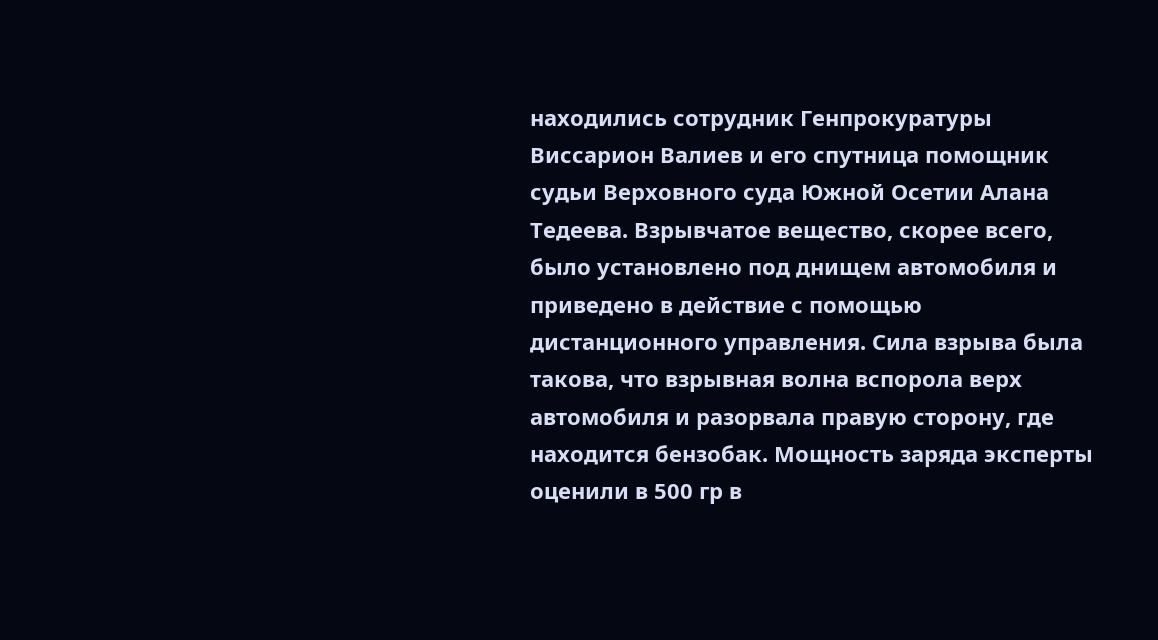находились сотрудник Генпрокуратуры Виссарион Валиев и его спутница помощник судьи Верховного суда Южной Осетии Алана Тедеева. Взрывчатое вещество, скорее всего, было установлено под днищем автомобиля и приведено в действие с помощью дистанционного управления. Сила взрыва была такова, что взрывная волна вспорола верх автомобиля и разорвала правую сторону, где находится бензобак. Мощность заряда эксперты оценили в 500 гр в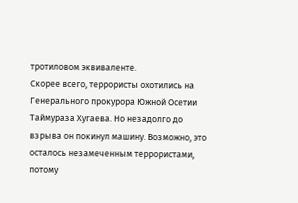тротиловом эквиваленте.
Скорее всего, террористы охотились на Генерального прокурора Южной Осетии Таймураза Хугаева. Но незадолго до взрыва он покинул машину. Возможно, это осталось незамеченным террористами, потому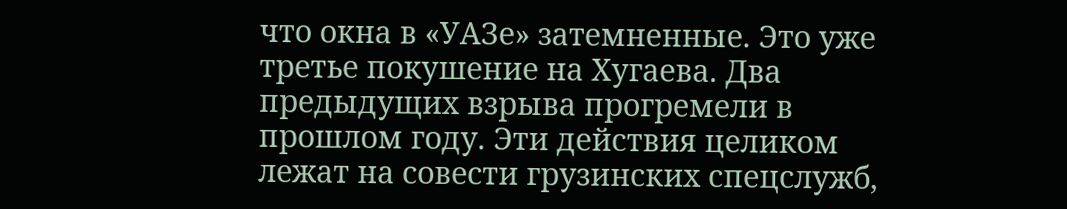что окна в «УАЗе» затемненные. Это уже третье покушение на Хугаева. Два предыдущих взрыва прогремели в прошлом году. Эти действия целиком лежат на совести грузинских спецслужб,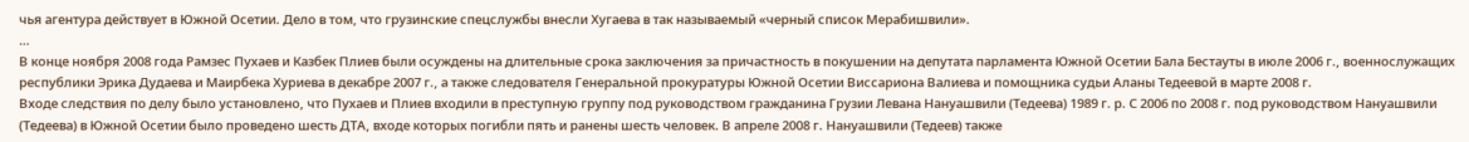чья агентура действует в Южной Осетии. Дело в том, что грузинские спецслужбы внесли Хугаева в так называемый «черный список Мерабишвили».
…
В конце ноября 2008 года Рамзес Пухаев и Казбек Плиев были осуждены на длительные срока заключения за причастность в покушении на депутата парламента Южной Осетии Бала Бестауты в июле 2006 г., военнослужащих республики Эрика Дудаева и Маирбека Хуриева в декабре 2007 г., а также следователя Генеральной прокуратуры Южной Осетии Виссариона Валиева и помощника судьи Аланы Тедеевой в марте 2008 г.
Входе следствия по делу было установлено, что Пухаев и Плиев входили в преступную группу под руководством гражданина Грузии Левана Нануашвили (Тедеева) 1989 г. р. С 2006 по 2008 г. под руководством Нануашвили (Тедеева) в Южной Осетии было проведено шесть ДТА, входе которых погибли пять и ранены шесть человек. В апреле 2008 г. Нануашвили (Тедеев) также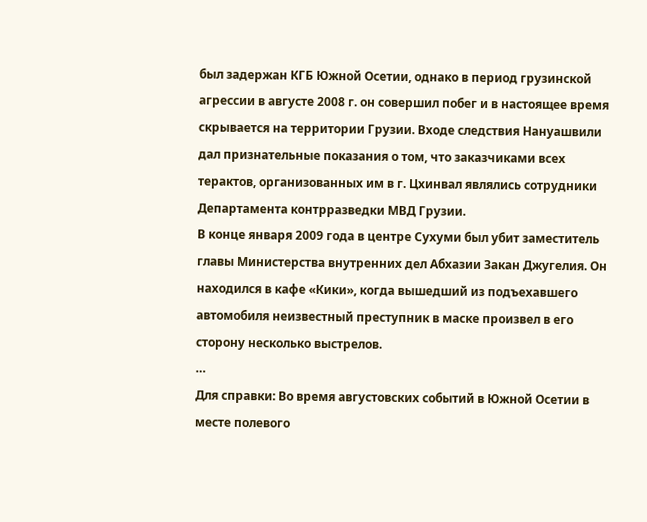был задержан КГБ Южной Осетии, однако в период грузинской агрессии в августе 2008 г. он совершил побег и в настоящее время скрывается на территории Грузии. Входе следствия Нануашвили дал признательные показания о том, что заказчиками всех терактов, организованных им в г. Цхинвал являлись сотрудники Департамента контрразведки МВД Грузии.
В конце января 2009 года в центре Сухуми был убит заместитель главы Министерства внутренних дел Абхазии Закан Джугелия. Он находился в кафе «Кики», когда вышедший из подъехавшего автомобиля неизвестный преступник в маске произвел в его сторону несколько выстрелов.
…
Для справки: Во время августовских событий в Южной Осетии в месте полевого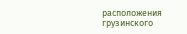расположения грузинского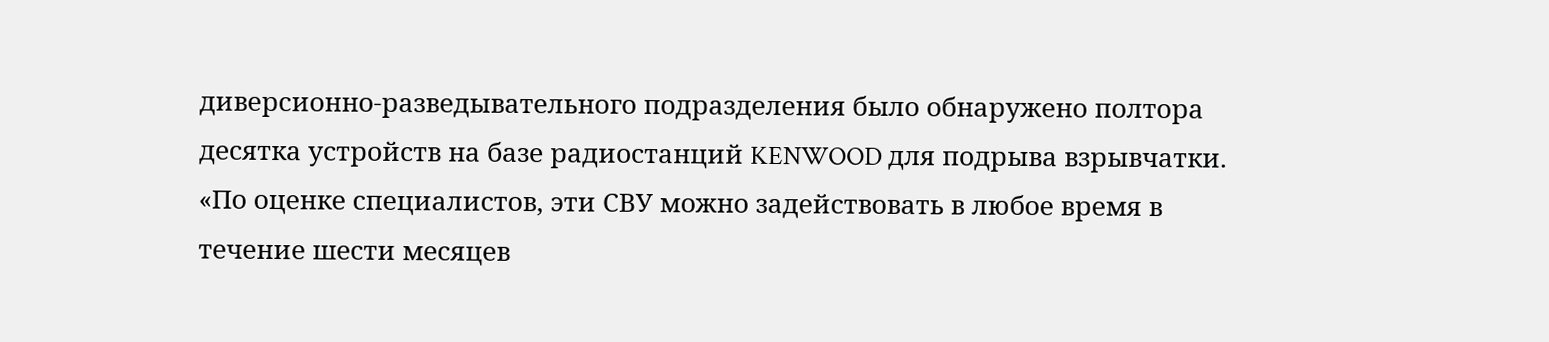диверсионно-разведывательного подразделения было обнаружено полтора десятка устройств на базе радиостанций KENWOOD для подрыва взрывчатки. «По оценке специалистов, эти СВУ можно задействовать в любое время в течение шести месяцев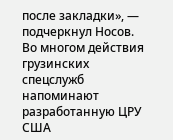после закладки», — подчеркнул Носов.
Во многом действия грузинских спецслужб напоминают разработанную ЦРУ США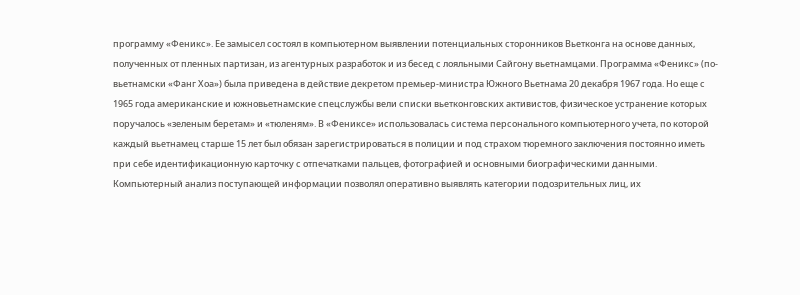программу «Феникс». Ее замысел состоял в компьютерном выявлении потенциальных сторонников Вьетконга на основе данных, полученных от пленных партизан, из агентурных разработок и из бесед с лояльными Сайгону вьетнамцами. Программа «Феникс» (по-вьетнамски «Фанг Хоа») была приведена в действие декретом премьер-министра Южного Вьетнама 20 декабря 1967 года. Но еще с 1965 года американские и южновьетнамские спецслужбы вели списки вьетконговских активистов, физическое устранение которых поручалось «зеленым беретам» и «тюленям». В «Фениксе» использовалась система персонального компьютерного учета, по которой каждый вьетнамец старше 15 лет был обязан зарегистрироваться в полиции и под страхом тюремного заключения постоянно иметь при себе идентификационную карточку с отпечатками пальцев, фотографией и основными биографическими данными. Компьютерный анализ поступающей информации позволял оперативно выявлять категории подозрительных лиц, их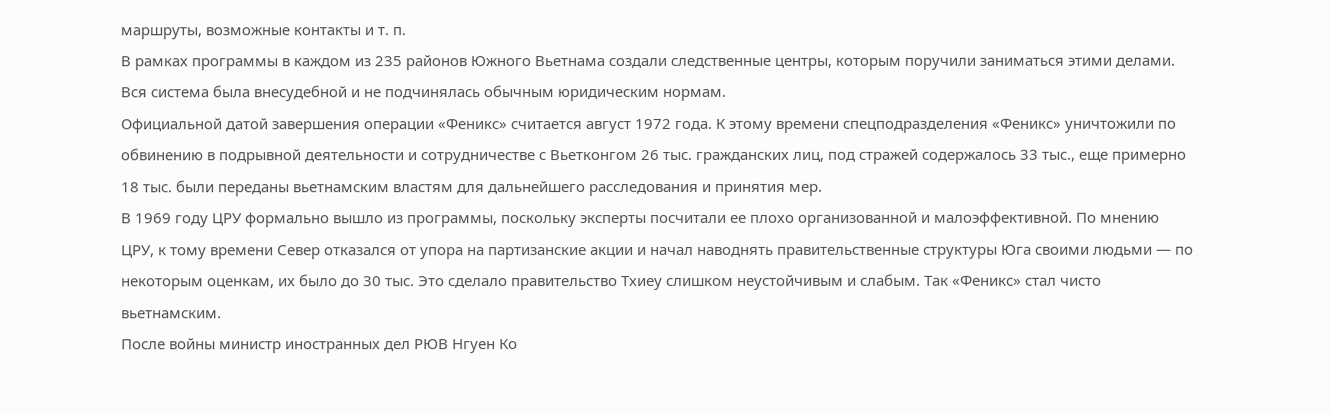маршруты, возможные контакты и т. п.
В рамках программы в каждом из 235 районов Южного Вьетнама создали следственные центры, которым поручили заниматься этими делами. Вся система была внесудебной и не подчинялась обычным юридическим нормам.
Официальной датой завершения операции «Феникс» считается август 1972 года. К этому времени спецподразделения «Феникс» уничтожили по обвинению в подрывной деятельности и сотрудничестве с Вьетконгом 26 тыс. гражданских лиц, под стражей содержалось 33 тыс., еще примерно 18 тыс. были переданы вьетнамским властям для дальнейшего расследования и принятия мер.
В 1969 году ЦРУ формально вышло из программы, поскольку эксперты посчитали ее плохо организованной и малоэффективной. По мнению ЦРУ, к тому времени Север отказался от упора на партизанские акции и начал наводнять правительственные структуры Юга своими людьми — по некоторым оценкам, их было до 30 тыс. Это сделало правительство Тхиеу слишком неустойчивым и слабым. Так «Феникс» стал чисто вьетнамским.
После войны министр иностранных дел РЮВ Нгуен Ко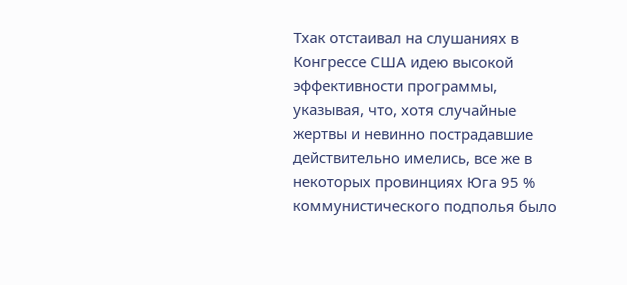Тхак отстаивал на слушаниях в Конгрессе США идею высокой эффективности программы, указывая, что, хотя случайные жертвы и невинно пострадавшие действительно имелись, все же в некоторых провинциях Юга 95 % коммунистического подполья было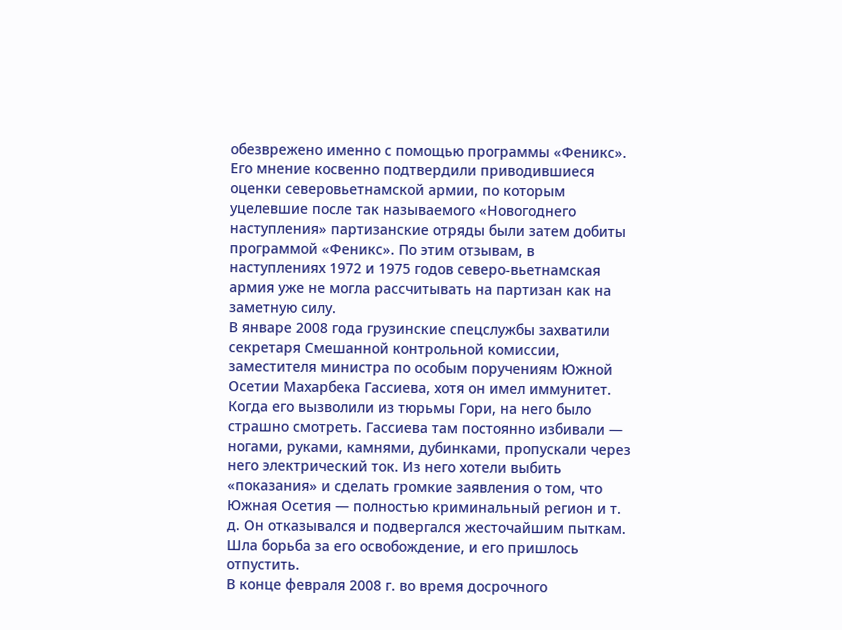обезврежено именно с помощью программы «Феникс». Его мнение косвенно подтвердили приводившиеся оценки северовьетнамской армии, по которым уцелевшие после так называемого «Новогоднего наступления» партизанские отряды были затем добиты программой «Феникс». По этим отзывам, в наступлениях 1972 и 1975 годов северо-вьетнамская армия уже не могла рассчитывать на партизан как на заметную силу.
В январе 2008 года грузинские спецслужбы захватили секретаря Смешанной контрольной комиссии, заместителя министра по особым поручениям Южной Осетии Махарбека Гассиева, хотя он имел иммунитет. Когда его вызволили из тюрьмы Гори, на него было страшно смотреть. Гассиева там постоянно избивали — ногами, руками, камнями, дубинками, пропускали через него электрический ток. Из него хотели выбить «показания» и сделать громкие заявления о том, что Южная Осетия — полностью криминальный регион и т. д. Он отказывался и подвергался жесточайшим пыткам. Шла борьба за его освобождение, и его пришлось отпустить.
В конце февраля 2008 г. во время досрочного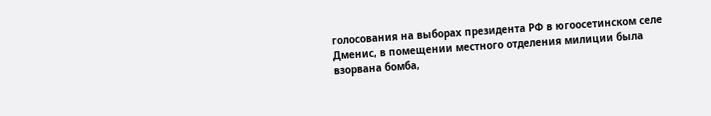голосования на выборах президента РФ в югоосетинском селе Дменис, в помещении местного отделения милиции была взорвана бомба,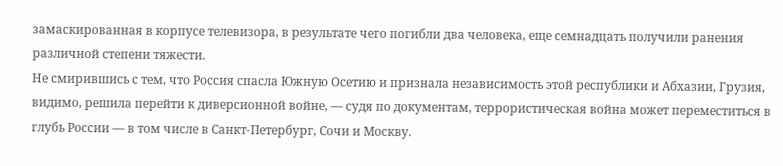замаскированная в корпусе телевизора, в результате чего погибли два человека, еще семнадцать получили ранения различной степени тяжести.
Не смирившись с тем, что Россия спасла Южную Осетию и признала независимость этой республики и Абхазии, Грузия, видимо, решила перейти к диверсионной войне, — судя по документам, террористическая война может переместиться в глубь России — в том числе в Санкт-Петербург, Сочи и Москву.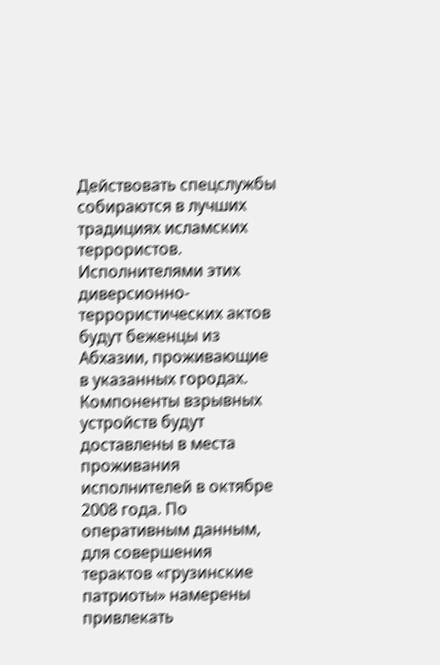Действовать спецслужбы собираются в лучших традициях исламских террористов. Исполнителями этих диверсионно-террористических актов будут беженцы из Абхазии, проживающие в указанных городах. Компоненты взрывных устройств будут доставлены в места проживания исполнителей в октябре 2008 года. По оперативным данным, для совершения терактов «грузинские патриоты» намерены привлекать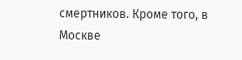смертников. Кроме того, в Москве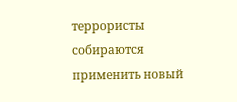террористы собираются применить новый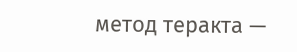метод теракта —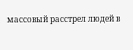массовый расстрел людей в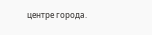центре города.